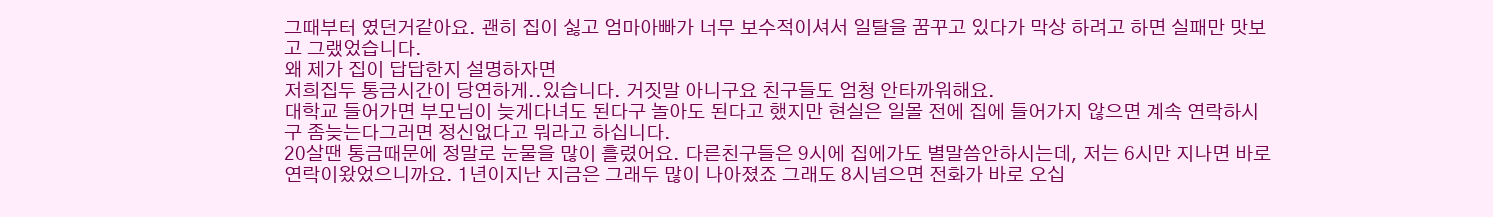그때부터 였던거같아요. 괜히 집이 싫고 엄마아빠가 너무 보수적이셔서 일탈을 꿈꾸고 있다가 막상 하려고 하면 실패만 맛보고 그랬었습니다.
왜 제가 집이 답답한지 설명하자면
저희집두 통금시간이 당연하게..있습니다. 거짓말 아니구요 친구들도 엄청 안타까워해요.
대학교 들어가면 부모님이 늦게다녀도 된다구 놀아도 된다고 했지만 현실은 일몰 전에 집에 들어가지 않으면 계속 연락하시구 좀늦는다그러면 정신없다고 뭐라고 하십니다.
20살땐 통금때문에 정말로 눈물을 많이 흘렸어요. 다른친구들은 9시에 집에가도 별말씀안하시는데, 저는 6시만 지나면 바로연락이왔었으니까요. 1년이지난 지금은 그래두 많이 나아졌죠 그래도 8시넘으면 전화가 바로 오십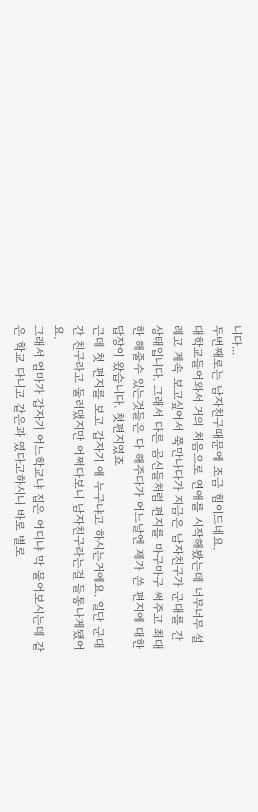니다...
두번째로는 남자친구때문에 조금 힘이드네요.
대학교들어와서 거의 처음으로 연애를 시작해봤는데 너무너무 설레고 계속 보고싶어서 쭉만나다가 지금은 남자친구가 군대를 간 상태입니다. 그래서 다른 곰신들처럼 편지를 마구마구 써주고 최대한 해줄수 있는것들은 다 해주다가 어느날엔 제가 쓴 편지에 대한 답장이 왔습니다. 첫편지였죠
근데 첫 편지를 보고 갑자기 얘 누구냐고 하시는거에요. 일단 군대간 친구라고 둘러댔지만 어쩌다보니 남자친구라는걸 들통나게됐어요.
그래서 엄마가 갑자기 어느학교냐 집은 어디냐 막 물어보시는데 같은 학교 다니고 같은과 였다고하시니 바로 별로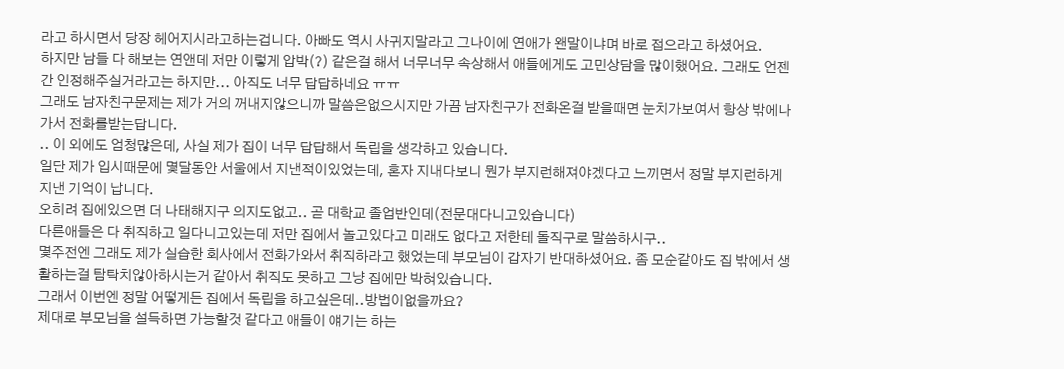라고 하시면서 당장 헤어지시라고하는겁니다. 아빠도 역시 사귀지말라고 그나이에 연애가 왠말이냐며 바로 접으라고 하셨어요.
하지만 남들 다 해보는 연앤데 저만 이렇게 압박(?) 같은걸 해서 너무너무 속상해서 애들에게도 고민상담을 많이했어요. 그래도 언젠간 인정해주실거라고는 하지만... 아직도 너무 답답하네요 ㅠㅠ
그래도 남자친구문제는 제가 거의 꺼내지않으니까 말씀은없으시지만 가끔 남자친구가 전화온걸 받을때면 눈치가보여서 항상 밖에나가서 전화를받는답니다.
.. 이 외에도 엄청많은데, 사실 제가 집이 너무 답답해서 독립을 생각하고 있습니다.
일단 제가 입시때문에 몇달동안 서울에서 지낸적이있었는데, 혼자 지내다보니 뭔가 부지런해져야겠다고 느끼면서 정말 부지런하게 지낸 기억이 납니다.
오히려 집에있으면 더 나태해지구 의지도없고.. 곧 대학교 졸업반인데(전문대다니고있습니다)
다른애들은 다 취직하고 일다니고있는데 저만 집에서 놀고있다고 미래도 없다고 저한테 돌직구로 말씀하시구..
몇주전엔 그래도 제가 실습한 회사에서 전화가와서 취직하라고 했었는데 부모님이 갑자기 반대하셨어요. 좀 모순같아도 집 밖에서 생활하는걸 탐탁치않아하시는거 같아서 취직도 못하고 그냥 집에만 박혀있습니다.
그래서 이번엔 정말 어떻게든 집에서 독립을 하고싶은데..방법이없을까요?
제대로 부모님을 설득하면 가능할것 같다고 애들이 얘기는 하는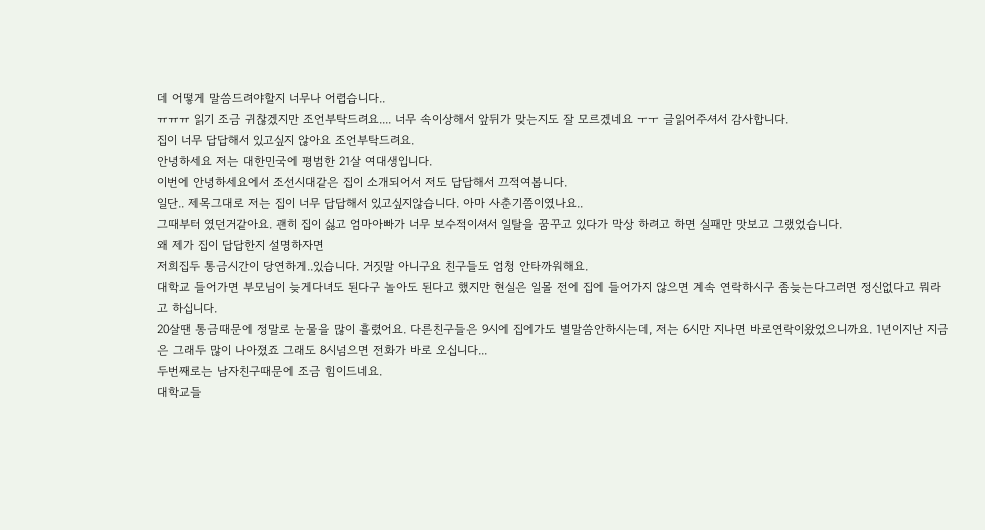데 어떻게 말씀드려야할지 너무나 어렵습니다..
ㅠㅠㅠ 읽기 조금 귀찮겠지만 조언부탁드려요.... 너무 속이상해서 앞뒤가 맞는지도 잘 모르겠네요 ㅜㅜ 글읽어주셔서 감사합니다.
집이 너무 답답해서 있고싶지 않아요 조언부탁드려요.
안녕하세요 저는 대한민국에 평범한 21살 여대생입니다.
이번에 안녕하세요에서 조선시대같은 집이 소개되어서 저도 답답해서 끄적여봅니다.
일단.. 제목그대로 저는 집이 너무 답답해서 있고싶지않습니다. 아마 사춘기쯤이였나요..
그때부터 였던거같아요. 괜히 집이 싫고 엄마아빠가 너무 보수적이셔서 일탈을 꿈꾸고 있다가 막상 하려고 하면 실패만 맛보고 그랬었습니다.
왜 제가 집이 답답한지 설명하자면
저희집두 통금시간이 당연하게..있습니다. 거짓말 아니구요 친구들도 엄청 안타까워해요.
대학교 들어가면 부모님이 늦게다녀도 된다구 놀아도 된다고 했지만 현실은 일몰 전에 집에 들어가지 않으면 계속 연락하시구 좀늦는다그러면 정신없다고 뭐라고 하십니다.
20살땐 통금때문에 정말로 눈물을 많이 흘렸어요. 다른친구들은 9시에 집에가도 별말씀안하시는데, 저는 6시만 지나면 바로연락이왔었으니까요. 1년이지난 지금은 그래두 많이 나아졌죠 그래도 8시넘으면 전화가 바로 오십니다...
두번째로는 남자친구때문에 조금 힘이드네요.
대학교들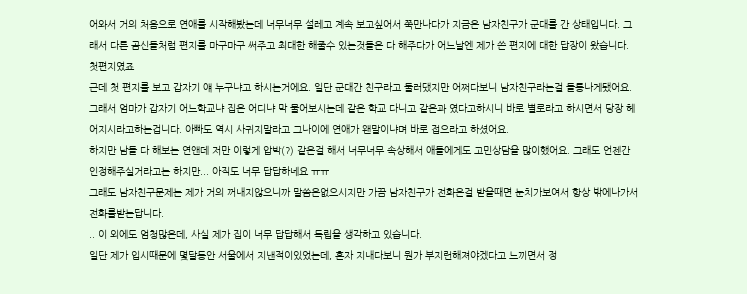어와서 거의 처음으로 연애를 시작해봤는데 너무너무 설레고 계속 보고싶어서 쭉만나다가 지금은 남자친구가 군대를 간 상태입니다. 그래서 다른 곰신들처럼 편지를 마구마구 써주고 최대한 해줄수 있는것들은 다 해주다가 어느날엔 제가 쓴 편지에 대한 답장이 왔습니다. 첫편지였죠
근데 첫 편지를 보고 갑자기 얘 누구냐고 하시는거에요. 일단 군대간 친구라고 둘러댔지만 어쩌다보니 남자친구라는걸 들통나게됐어요.
그래서 엄마가 갑자기 어느학교냐 집은 어디냐 막 물어보시는데 같은 학교 다니고 같은과 였다고하시니 바로 별로라고 하시면서 당장 헤어지시라고하는겁니다. 아빠도 역시 사귀지말라고 그나이에 연애가 왠말이냐며 바로 접으라고 하셨어요.
하지만 남들 다 해보는 연앤데 저만 이렇게 압박(?) 같은걸 해서 너무너무 속상해서 애들에게도 고민상담을 많이했어요. 그래도 언젠간 인정해주실거라고는 하지만... 아직도 너무 답답하네요 ㅠㅠ
그래도 남자친구문제는 제가 거의 꺼내지않으니까 말씀은없으시지만 가끔 남자친구가 전화온걸 받을때면 눈치가보여서 항상 밖에나가서 전화를받는답니다.
.. 이 외에도 엄청많은데, 사실 제가 집이 너무 답답해서 독립을 생각하고 있습니다.
일단 제가 입시때문에 몇달동안 서울에서 지낸적이있었는데, 혼자 지내다보니 뭔가 부지런해져야겠다고 느끼면서 정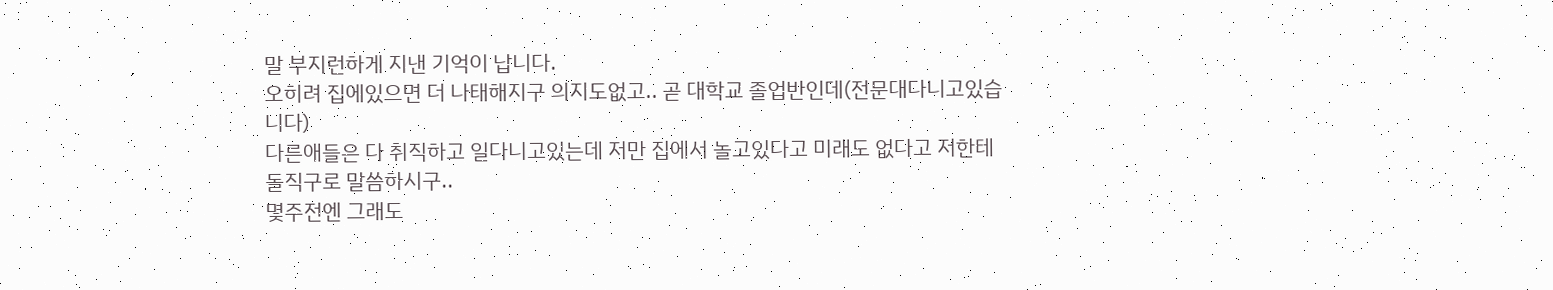말 부지런하게 지낸 기억이 납니다.
오히려 집에있으면 더 나태해지구 의지도없고.. 곧 대학교 졸업반인데(전문대다니고있습니다)
다른애들은 다 취직하고 일다니고있는데 저만 집에서 놀고있다고 미래도 없다고 저한테 돌직구로 말씀하시구..
몇주전엔 그래도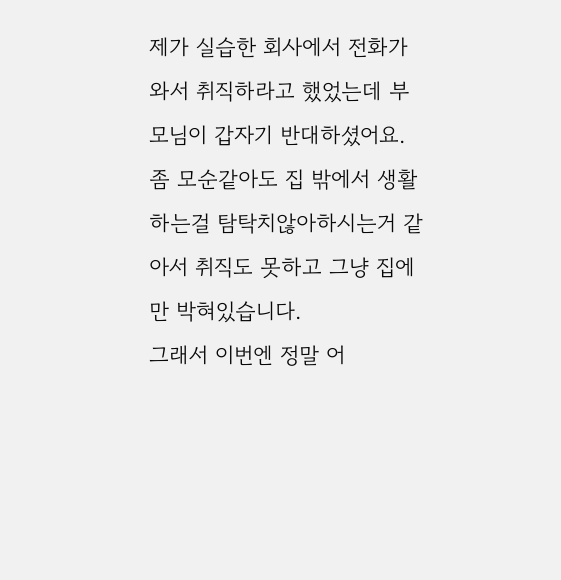제가 실습한 회사에서 전화가와서 취직하라고 했었는데 부모님이 갑자기 반대하셨어요. 좀 모순같아도 집 밖에서 생활하는걸 탐탁치않아하시는거 같아서 취직도 못하고 그냥 집에만 박혀있습니다.
그래서 이번엔 정말 어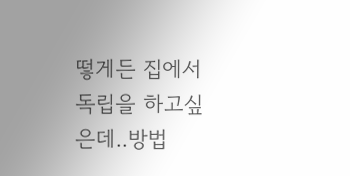떻게든 집에서 독립을 하고싶은데..방법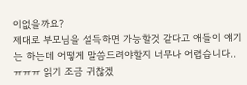이없을까요?
제대로 부모님을 설득하면 가능할것 같다고 애들이 얘기는 하는데 어떻게 말씀드려야할지 너무나 어렵습니다..
ㅠㅠㅠ 읽기 조금 귀찮겠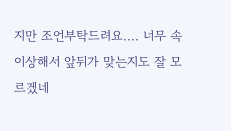지만 조언부탁드려요.... 너무 속이상해서 앞뒤가 맞는지도 잘 모르겠네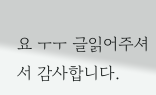요 ㅜㅜ 글읽어주셔서 감사합니다.